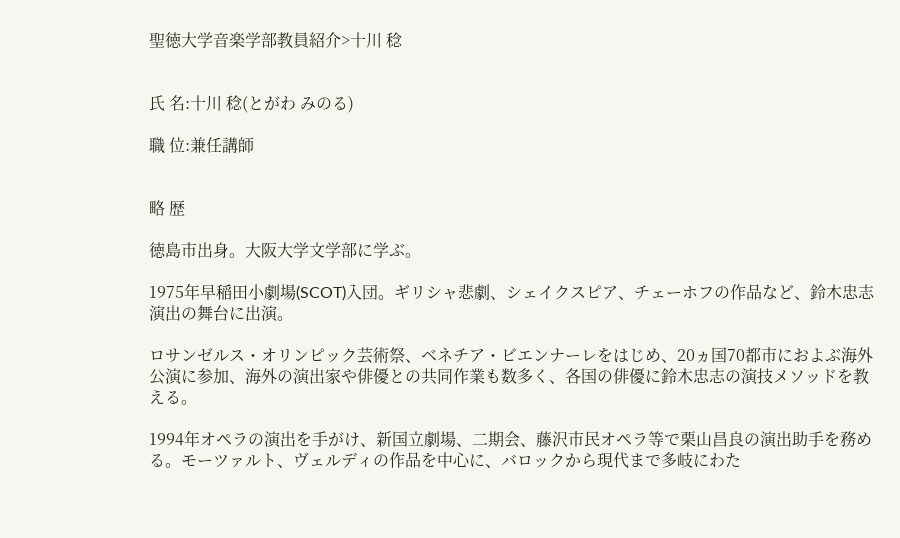聖徳大学音楽学部教員紹介>十川 稔


氏 名:十川 稔(とがわ みのる)

職 位:兼任講師


略 歴

徳島市出身。大阪大学文学部に学ぶ。

1975年早稲田小劇場(SCOT)入団。ギリシャ悲劇、シェイクスピア、チェーホフの作品など、鈴木忠志演出の舞台に出演。

ロサンゼルス・オリンピック芸術祭、ベネチア・ビエンナーレをはじめ、20ヵ国70都市におよぶ海外公演に参加、海外の演出家や俳優との共同作業も数多く、各国の俳優に鈴木忠志の演技メソッドを教える。

1994年オペラの演出を手がけ、新国立劇場、二期会、藤沢市民オペラ等で栗山昌良の演出助手を務める。モーツァルト、ヴェルディの作品を中心に、バロックから現代まで多岐にわた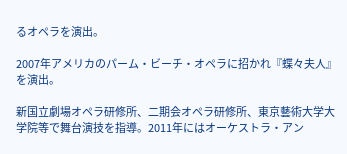るオペラを演出。

2007年アメリカのパーム・ビーチ・オペラに招かれ『蝶々夫人』を演出。

新国立劇場オペラ研修所、二期会オペラ研修所、東京藝術大学大学院等で舞台演技を指導。2011年にはオーケストラ・アン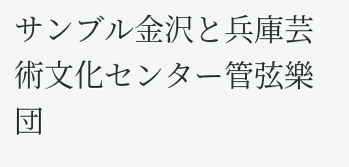サンブル金沢と兵庫芸術文化センター管弦樂団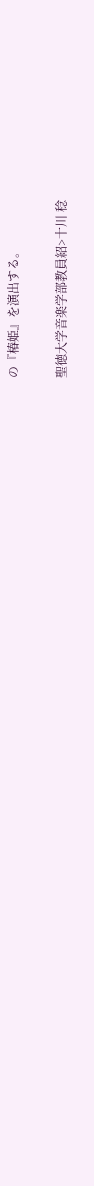の『椿姫』を演出する。


聖徳大学音楽学部教員紹>十川 稔